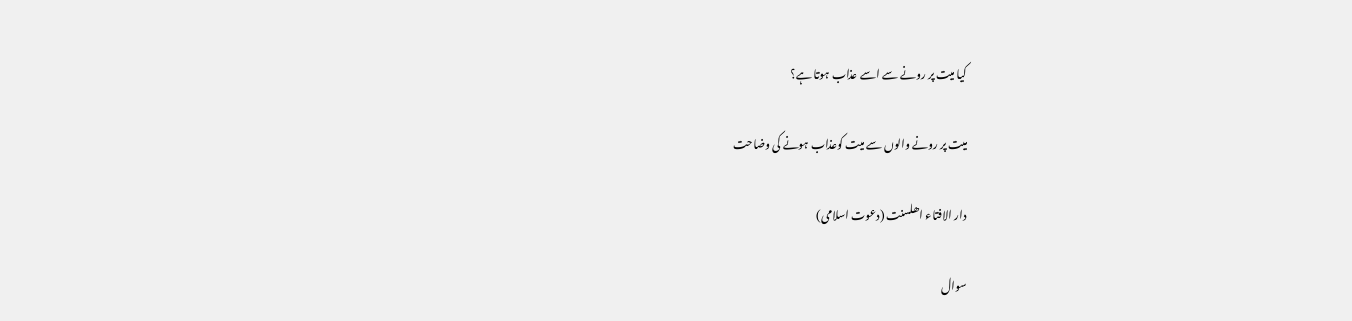کیا میت پر رونے سے اسے عذاب ہوتا ہے؟

میت پر رونے والوں سے میت کوعذاب ہونے کی وضاحت

دار الافتاء اھلسنت (دعوت اسلامی)

سوال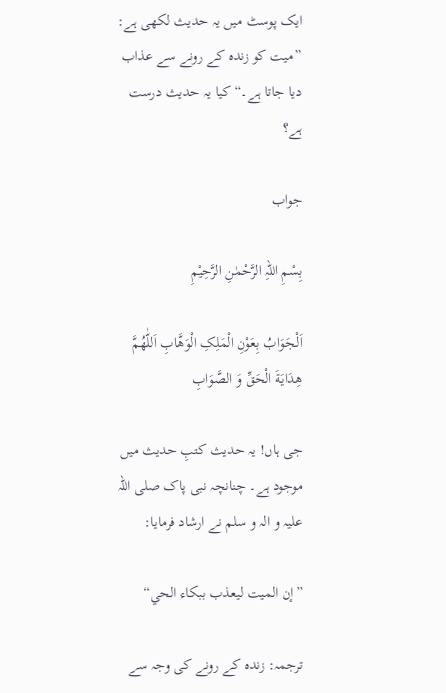ایک پوسٹ میں یہ حدیث لکھی ہے: ”میت کو زندہ کے رونے سے عذاب دیا جاتا ہے۔“ کیا یہ حدیث درست ہے؟

جواب

بِسْمِ اللہِ الرَّحْمٰنِ الرَّحِيْمِ

اَلْجَوَابُ بِعَوْنِ الْمَلِکِ الْوَھَّابِ اَللّٰھُمَّ ھِدَايَةَ الْحَقِّ وَ الصَّوَابِ

جی ہاں! یہ حدیث کتبِ حدیث میں موجود ہے۔ چنانچہ نبی پاک صلی اللہ علیہ و الہ و سلم نے ارشاد فرمایا:

”إن الميت ليعذب ببكاء الحي“

ترجمہ: زندہ کے رونے کی وجہ سے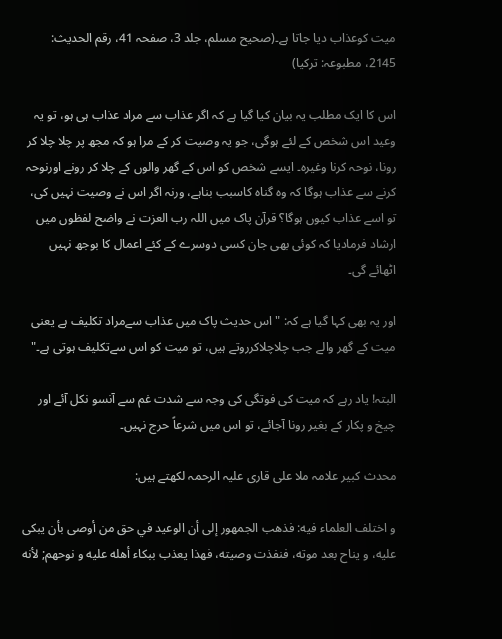میت کوعذاب دیا جاتا ہے۔(صحیح مسلم، جلد 3، صفحہ 41، رقم الحدیث: 2145، مطبوعہ: ترکیا)

اس کا ایک مطلب یہ بیان کیا گیا ہے کہ اگر عذاب سے مراد عذاب ہی ہو، تو یہ وعید اس شخص کے لئے ہوگی، جو یہ وصیت کر کے مرا ہو کہ مجھ پر چلا چلا کر رونا، نوحہ کرنا وغیرہ۔ ایسے شخص کو اس کے گھر والوں کے چلا کر رونے اورنوحہ کرنے سے عذاب ہوگا کہ وہ گناہ کاسبب بناہے، ورنہ اگر اس نے وصیت نہیں کی، تو اسے عذاب کیوں ہوگا؟ قرآن پاک میں اللہ رب العزت نے واضح لفظوں میں ارشاد فرمادیا کہ کوئی بھی جان کسی دوسرے کے کئے اعمال کا بوجھ نہیں اٹھائے گی۔

اور یہ بھی کہا گیا ہے کہ: "اس حدیث پاک میں عذاب سےمراد تکلیف ہے یعنی میت کے گھر والے جب چلاچلاکرروتے ہیں، تو میت کو اس سےتکلیف ہوتی ہے۔"

البتہ! یاد رہے کہ میت کی فوتگی کی وجہ سے شدت غم سے آنسو نکل آئے اور چیخ و پکار کے بغیر رونا آجائے، تو اس میں شرعاً حرج نہیں۔

محدث کبیر علامہ ملا علی قاری علیہ الرحمہ لکھتے ہیں:

و اختلف العلماء فيه: فذهب الجمهور إلى أن الوعيد في حق من أوصى بأن يبكى عليه، و يناح بعد موته، فنفذت وصيته، فهذا يعذب ببكاء أهله عليه و نوحهم; لأنه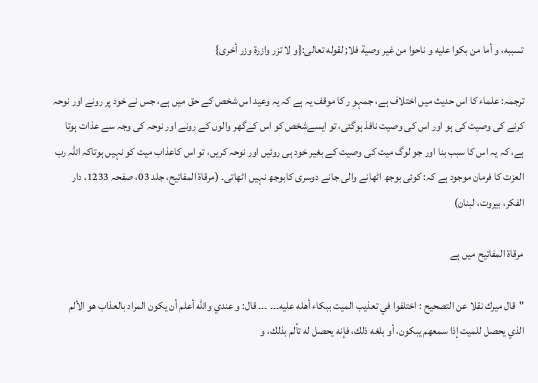تسببه، و أما من بكوا عليه و ناحوا من غير وصية فلا; لقوله تعالى:{و لا تزر وازرة وزر أخرى}

ترجمہ: علماء کا اس حدیث میں اختلاف ہے، جمہو ر کا موقف یہ ہے کہ یہ وعید اس شخص کے حق میں ہے، جس نے خود پر رونے اور نوحہ کرنے کی وصیت کی ہو اور اس کی وصیت نافذ ہوگئی، تو ایسےشخص کو اس کےگھر والوں کے رونے اور نوحہ کی وجہ سے عذات ہوتا ہے، کہ یہ اس کا سبب بنا اور جو لوگ میت کی وصیت کے بغیر خود ہی روئیں اور نوحہ کریں، تو اس کاعذاب میت کو نہیں ہوتاکہ اللہ رب العزت کا فرمان موجود ہے کہ: کوئی بوجھ اٹھانے والی جانے دوسری کابوجھ نہیں اٹھاتی۔ (مرقاۃ المفاتیح، جلد 03، صفحہ 1233، دار الفکر، بیروت، لبنان)

مرقاۃ المفاتیح میں ہے

"قال ميرك نقلا عن التصحيح : اختلفوا في تعذيب الميت ببكاء أهله عليه۔۔۔ ۔۔۔ قال: و عندي والله أعلم أن يكون المراد بالعذاب هو الألم الذي يحصل للميت إذا سمعهم يبكون، أو بلغه ذلك، فإنه يحصل له تألم بذلك، و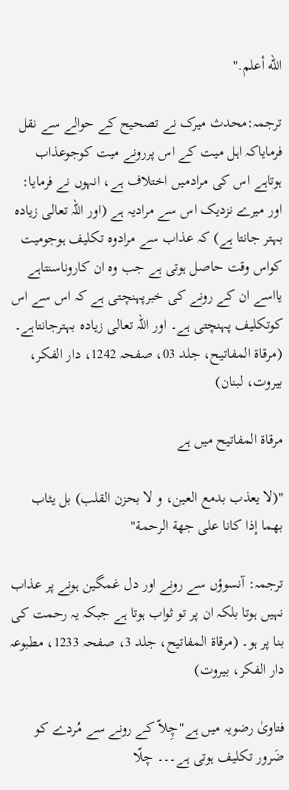الله أعلم."

ترجمہ:محدث میرک نے تصحیح کے حوالے سے نقل فرمایاکہ اہل میت کے اس پررونے میت کوجوعذاب ہوتاہے اس کی مرادمیں اختلاف ہے، انہوں نے فرمایا: اور میرے نزدیک اس سے مرادیہ ہے (اور اللہ تعالی زیادہ بہتر جانتا ہے) کہ عذاب سے مرادوہ تکلیف ہوجومیت کواس وقت حاصل ہوتی ہے جب وہ ان کاروناسنتاہے یااسے ان کے رونے کی خبرپہنچتی ہے کہ اس سے اس کوتکلیف پہنچتی ہے۔ اور اللہ تعالی زیادہ بہترجانتاہے۔ (مرقاۃ المفاتیح، جلد 03، صفحہ 1242، دار الفکر، بیروت، لبنان)

مرقاۃ المفاتیح میں ہے

"(لا يعذب بدمع العين، و لا بحزن القلب) بل يثاب بهما إذا كانا على جهة الرحمة"

ترجمہ: آنسوؤں سے رونے اور دل غمگین ہونے پر عذاب نہیں ہوتا بلکہ ان پر تو ثواب ہوتا ہے جبکہ یہ رحمت کی بنا پر ہو۔ (مرقاۃ المفاتیح، جلد 3، صفحہ 1233، مطبوعہ دار الفکر، بیروت)

فتاویٰ رضویہ میں ہے"چِلاّ کے رونے سے مُردے کو ضَرور تکلیف ہوتی ہے۔۔۔ چلّا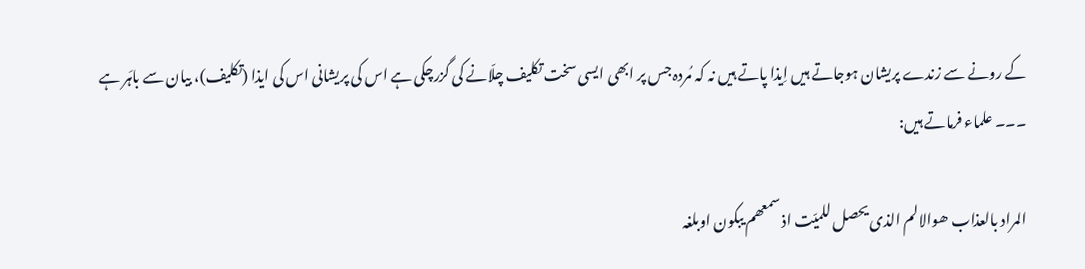کے رونے سے زندے پریشان ہوجاتے ہیں اِیذا پاتے ہیں نہ کہ مُردہ جس پر ابھی ایسی سخت تکلیف چلّانے کی گزرچکی ہے اس کی پریشانی اس کی ایذا (تکلیف)، بیان سے باہَر ہے ۔۔۔ علماء فرماتے ہیں:

المراد بالعذاب ھوالالم الذی یحصل للمیّت اذ سمعھم یبکون اوبلغہ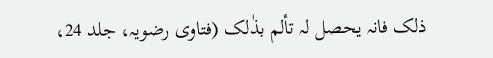ذلک فانہ یحصل لہ تألم بذٰلک (فتاوی رضویہ، جلد 24،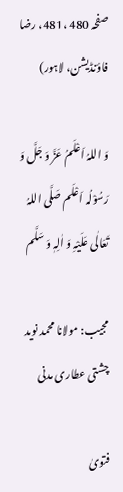صفحہ 480 ،481، رضا فاؤنڈیشن، لاہور)

وَ اللہُ اَعْلَمُ عَزَّ وَ جَلَّ وَ رَسُوْلُہ اَعْلَم صَلَّی اللہُ تَعَالٰی عَلَیْہِ وَ اٰلِہٖ وَ سَلَّم

مجیب: مولانا محمد نوید چشتی عطاری مدنی

فتویٰ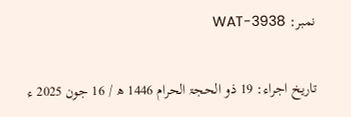نمبر: WAT-3938

تاریخ اجراء: 19 ذو الحجۃ الحرام 1446 ھ / 16 جون 2025 ء